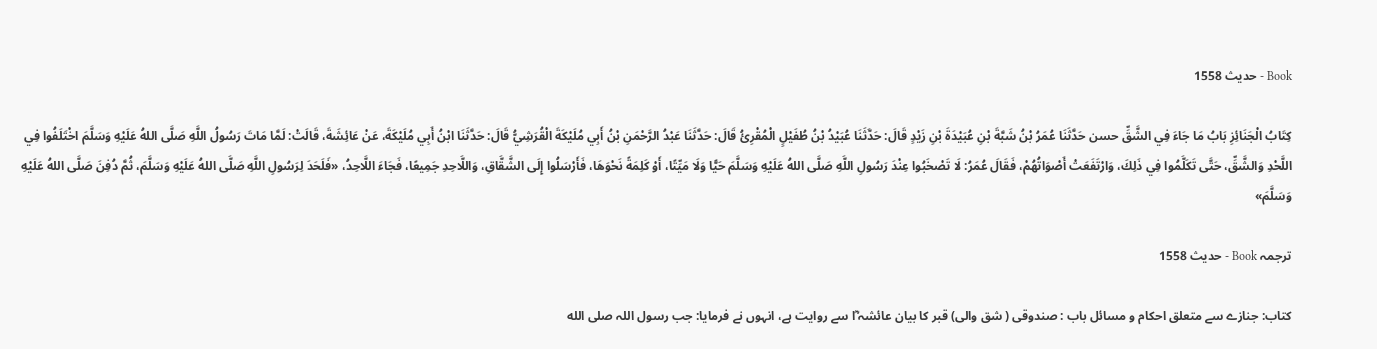Book - حدیث 1558

كِتَابُ الْجَنَائِزِ بَابُ مَا جَاءَ فِي الشَّقِّ حسن حَدَّثَنَا عُمَرُ بْنُ شَبَّةَ بْنِ عُبَيْدَةَ بْنِ زَيْدٍ قَالَ: حَدَّثَنَا عُبَيْدُ بْنُ طُفَيْلٍ الْمُقْرِئُ قَالَ: حَدَّثَنَا عَبْدُ الرَّحْمَنِ بْنُ أَبِي مُلَيْكَةَ الْقُرَشِيُّ قَالَ: حَدَّثَنَا ابْنُ أَبِي مُلَيْكَةَ، عَنْ عَائِشَةَ، قَالَتْ: لَمَّا مَاتَ رَسُولُ اللَّهِ صَلَّى اللهُ عَلَيْهِ وَسَلَّمَ اخْتَلَفُوا فِي اللَّحْدِ وَالشَّقِّ، حَتَّى تَكَلَّمُوا فِي ذَلِكَ، وَارْتَفَعَتْ أَصْوَاتُهُمْ، فَقَالَ عُمَرُ: لَا تَصْخَبُوا عِنْدَ رَسُولِ اللَّهِ صَلَّى اللهُ عَلَيْهِ وَسَلَّمَ حَيًّا وَلَا مَيِّتًا، أَوْ كَلِمَةً نَحْوَهَا، فَأَرْسَلُوا إِلَى الشَّقَّاقِ، وَاللَّاحِدِ جَمِيعًا، فَجَاءَ اللَّاحِدُ، «فَلَحَدَ لِرَسُولِ اللَّهِ صَلَّى اللهُ عَلَيْهِ وَسَلَّمَ، ثُمَّ دُفِنَ صَلَّى اللهُ عَلَيْهِ وَسَلَّمَ»

ترجمہ Book - حدیث 1558

کتاب: جنازے سے متعلق احکام و مسائل باب : صندوقی ( شق والی) قبر کا بیان عائشہ ؓا سے روایت ہے، انہوں نے فرمایا: جب رسول اللہ صلى الله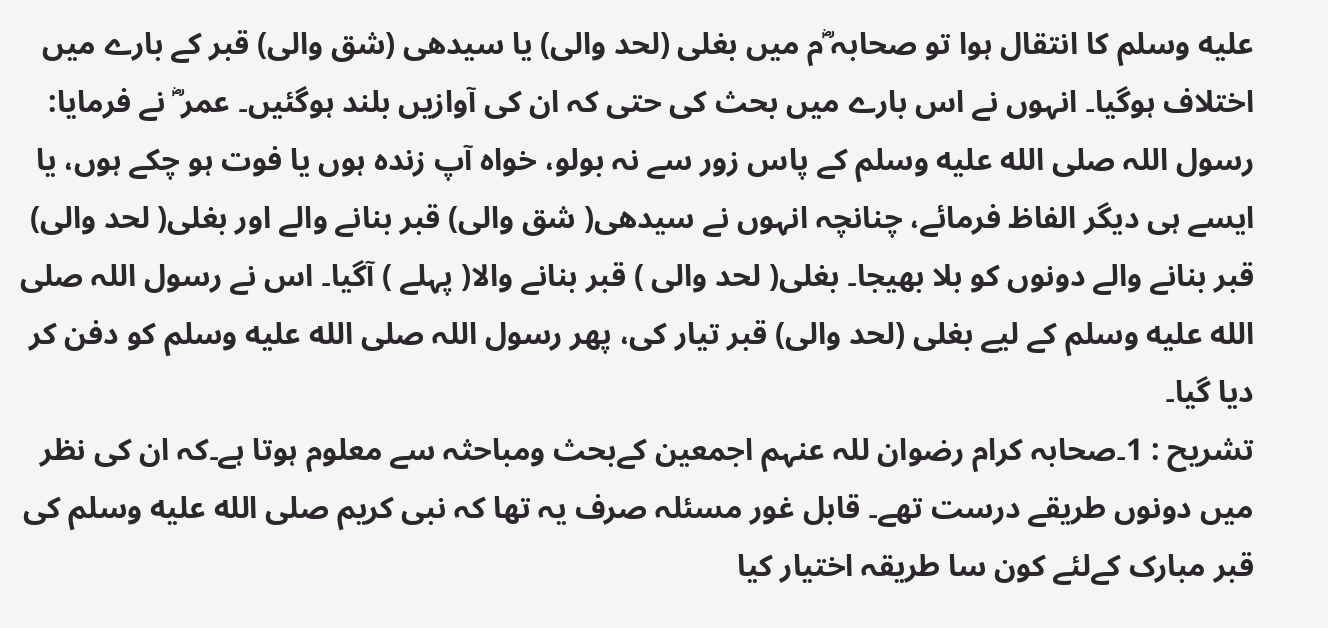عليه وسلم کا انتقال ہوا تو صحابہ ؓم میں بغلی (لحد والی) یا سیدھی (شق والی) قبر کے بارے میں اختلاف ہوگیا۔ انہوں نے اس بارے میں بحث کی حتی کہ ان کی آوازیں بلند ہوگئیں۔ عمر ؓ نے فرمایا: رسول اللہ صلى الله عليه وسلم کے پاس زور سے نہ بولو، خواہ آپ زندہ ہوں یا فوت ہو چکے ہوں، یا ایسے ہی دیگر الفاظ فرمائے، چنانچہ انہوں نے سیدھی( شق والی) قبر بنانے والے اور بغلی( لحد والی) قبر بنانے والے دونوں کو بلا بھیجا۔ بغلی( لحد والی ) قبر بنانے والا( پہلے ) آگیا۔ اس نے رسول اللہ صلى الله عليه وسلم کے لیے بغلی (لحد والی) قبر تیار کی، پھر رسول اللہ صلى الله عليه وسلم کو دفن کر دیا گیا۔
تشریح : 1۔صحابہ کرام رضوان للہ عنہم اجمعین کےبحث ومباحثہ سے معلوم ہوتا ہے۔کہ ان کی نظر میں دونوں طریقے درست تھے۔ قابل غور مسئلہ صرف یہ تھا کہ نبی کریم صلى الله عليه وسلم کی قبر مبارک کےلئے کون سا طریقہ اختیار کیا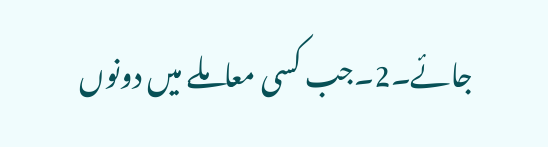جائے۔2۔جب کسی معاملے میں دونوں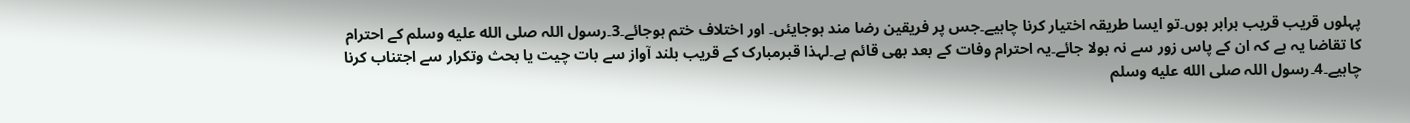پہلوں قریب قریب برابر ہوں۔تو ایسا طریقہ اختیار کرنا چاہیے۔جس پر فریقین رضا مند ہوجایئں۔ اور اختلاف ختم ہوجائے۔3۔رسول اللہ صلى الله عليه وسلم کے احترام کا تقاضا یہ ہے کہ ان کے پاس زور سے نہ بولا جائے۔یہ احترام وفات کے بعد بھی قائم ہے۔لہذا قبرمبارک کے قریب بلند آواز سے بات چیت یا بحث وتکرار سے اجتناب کرنا چاہیے۔4۔رسول اللہ صلى الله عليه وسلم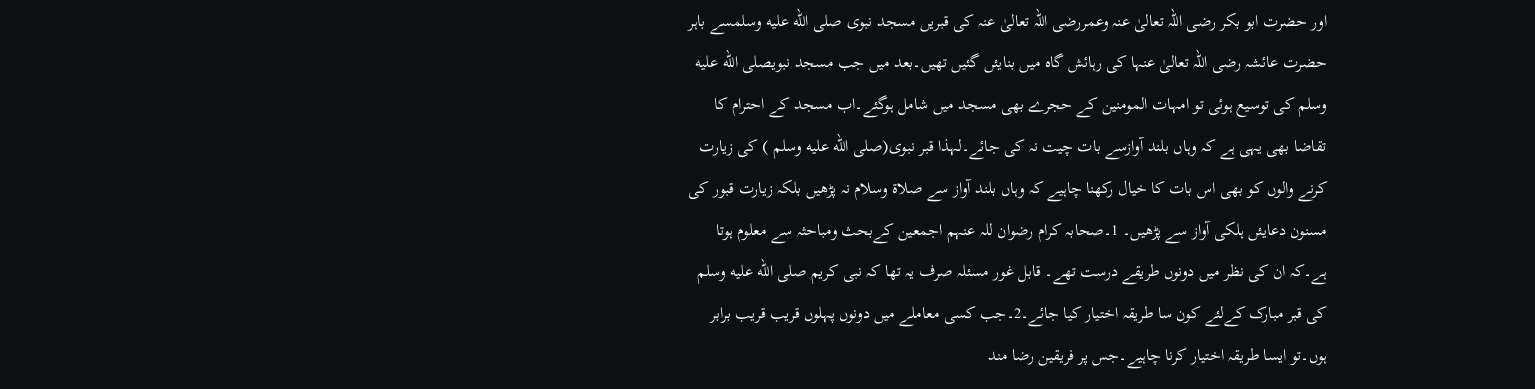اور حضرت ابو بکر رضی اللہ تعالیٰ عنہ وعمررضی اللہ تعالیٰ عنہ کی قبریں مسجد نبوی صلى الله عليه وسلمسے باہر حضرت عائشہ رضی اللہ تعالیٰ عنہا کی رہائش گاہ میں بنایئں گئیں تھیں۔بعد میں جب مسجد نبویصلى الله عليه وسلم کی توسیع ہوئی تو امہات المومنین کے حجرے بھی مسجد میں شامل ہوگئے۔اب مسجد کے احترام کا تقاضا بھی یہی ہے کہ وہاں بلند آوازسے بات چیت نہ کی جائے۔لہذا قبر نبوی(صلى الله عليه وسلم ) کی زیارت کرنے والوں کو بھی اس بات کا خیال رکھنا چاہیے کہ وہاں بلند آواز سے صلاۃ وسلام نہ پڑھیں بلکہ زیارت قبور کی مسنون دعایئں ہلکی آواز سے پڑھیں۔ 1۔صحابہ کرام رضوان للہ عنہم اجمعین کےبحث ومباحثہ سے معلوم ہوتا ہے۔کہ ان کی نظر میں دونوں طریقے درست تھے۔ قابل غور مسئلہ صرف یہ تھا کہ نبی کریم صلى الله عليه وسلم کی قبر مبارک کےلئے کون سا طریقہ اختیار کیا جائے۔2۔جب کسی معاملے میں دونوں پہلوں قریب قریب برابر ہوں۔تو ایسا طریقہ اختیار کرنا چاہیے۔جس پر فریقین رضا مند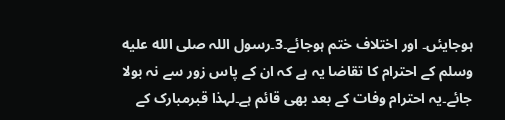ہوجایئں۔ اور اختلاف ختم ہوجائے۔3۔رسول اللہ صلى الله عليه وسلم کے احترام کا تقاضا یہ ہے کہ ان کے پاس زور سے نہ بولا جائے۔یہ احترام وفات کے بعد بھی قائم ہے۔لہذا قبرمبارک کے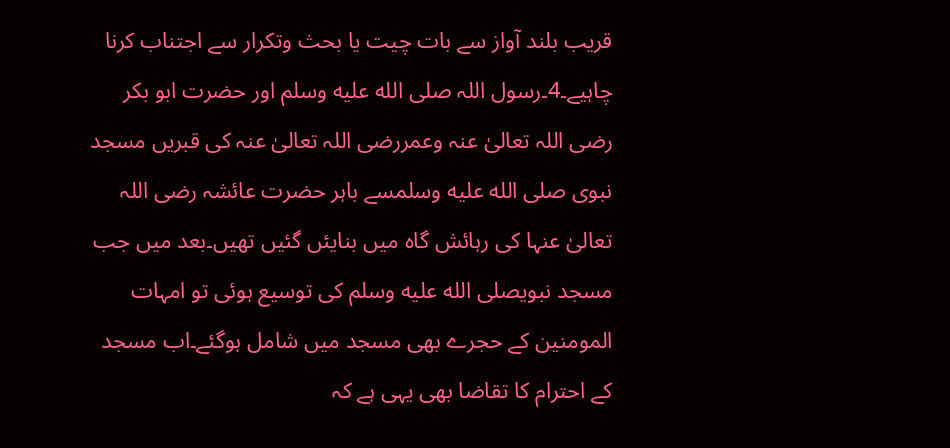قریب بلند آواز سے بات چیت یا بحث وتکرار سے اجتناب کرنا چاہیے۔4۔رسول اللہ صلى الله عليه وسلم اور حضرت ابو بکر رضی اللہ تعالیٰ عنہ وعمررضی اللہ تعالیٰ عنہ کی قبریں مسجد نبوی صلى الله عليه وسلمسے باہر حضرت عائشہ رضی اللہ تعالیٰ عنہا کی رہائش گاہ میں بنایئں گئیں تھیں۔بعد میں جب مسجد نبویصلى الله عليه وسلم کی توسیع ہوئی تو امہات المومنین کے حجرے بھی مسجد میں شامل ہوگئے۔اب مسجد کے احترام کا تقاضا بھی یہی ہے کہ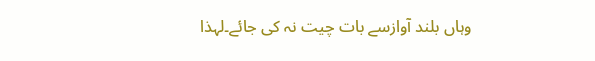وہاں بلند آوازسے بات چیت نہ کی جائے۔لہذا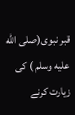قبر نبوی(صلى الله عليه وسلم ) کی زیارت کرنے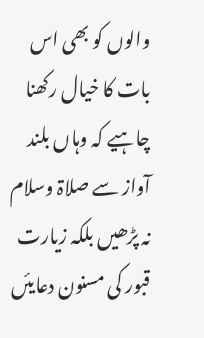والوں کو بھی اس بات کا خیال رکھنا چاہیے کہ وہاں بلند آواز سے صلاۃ وسلام نہ پڑھیں بلکہ زیارت قبور کی مسنون دعایئں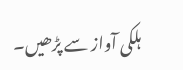ہلکی آواز سے پڑھیں۔